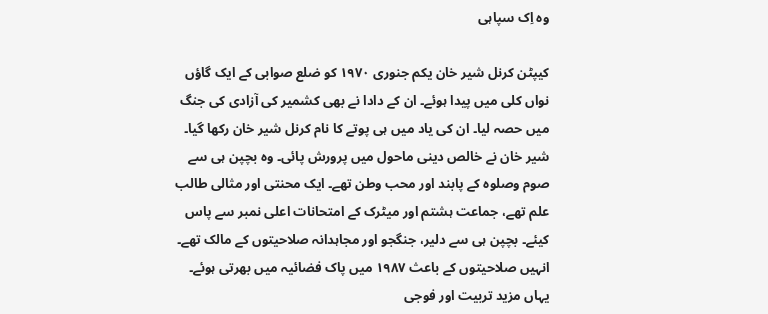وہ اِک سپاہی

کیپٹن کرنل شیر خان یکم جنوری ۱۹۷۰ کو ضلع صوابی کے ایک گاؤں نواں کلی میں پیدا ہوئے۔ ان کے دادا نے بھی کشمیر کی آزادی کی جنگ میں حصہ لیا۔ ان کی یاد میں ہی پوتے کا نام کرنل شیر خان رکھا گیا۔ شیر خان نے خالص دینی ماحول میں پرورش پائی۔ وہ بچپن ہی سے صوم وصلوہ کے پابند اور محب وطن تھے۔ ایک محنتی اور مثالی طالب علم تھے، جماعت ہشتم اور میٹرک کے امتحانات اعلی نمبر سے پاس کیئے۔ بچپن ہی سے دلیر، جنگجو اور مجاہدانہ صلاحیتوں کے مالک تھے۔ انہیں صلاحیتوں کے باعث ۱۹۸۷ میں پاک فضائیہ میں بھرتی ہوئے۔ یہاں مزید تربیت اور فوجی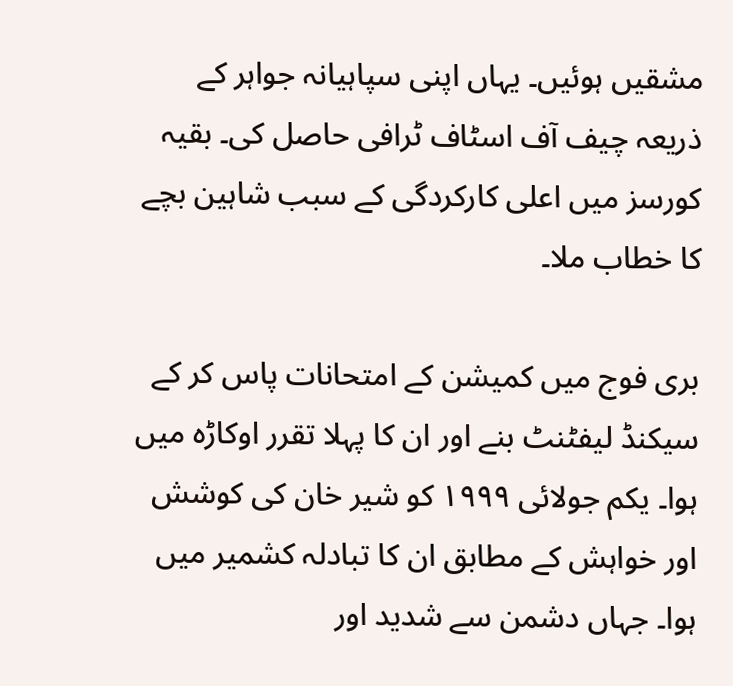مشقیں ہوئیں۔ یہاں اپنی سپاہیانہ جواہر کے ذریعہ چیف آف اسٹاف ٹرافی حاصل کی۔ بقیہ کورسز میں اعلی کارکردگی کے سبب شاہین بچے کا خطاب ملا۔

بری فوج میں کمیشن کے امتحانات پاس کر کے سیکنڈ لیفٹنٹ بنے اور ان کا پہلا تقرر اوکاڑہ میں ہوا۔ یکم جولائی ۱۹۹۹ کو شیر خان کی کوشش اور خواہش کے مطابق ان کا تبادلہ کشمیر میں ہوا۔ جہاں دشمن سے شدید اور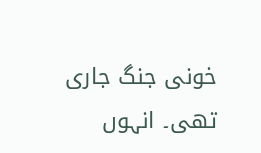خونی جنگ جاری تھی۔ انہوں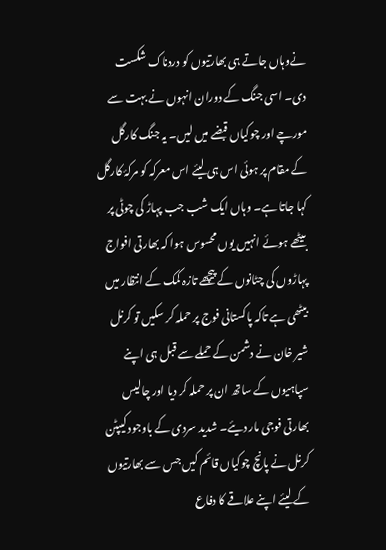نےوہاں جاتے ہی بھارتیوں کو دردناک شکست دی۔ اسی جنگ کے دوران انہوں نے بہت سے مورچے اور چوکیاں قبضے میں لیں۔ یہ جنگ کارگل کے مقام پر ہوئی اس ہی لیئے اس معرکہ کو مرکۂ کارگل کہا جاتا ہے۔ وہاں ایک شب جب پہاڑ کی چوٹی پر بیٹھے ہوئے انہیں یوں محسوس ہوا کہ بھارتی افواج پہاڑوں کی چٹانوں کے پیچھے تازہ کمک کے انتظار میں بیٹھی ہے تاکہ پاکستانی فوج پر حملہ کر سکیں تو کرنل شیر خان نے دشمن کے حملے سے قبل ہی اپنے سپاہیوں کے ساتھ ان پر حملہ کر دیا اور چالیس بھارتی فوجی مار دیئے۔ شدید سردی کے باوجود کیپٹن کرنل نے پانچ چوکیاں قائم کیں جس سے بھارتیوں کے لیئے اپنے علاقے کا دفاع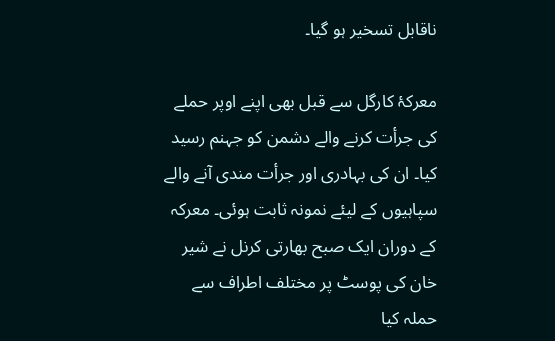ناقابل تسخیر ہو گیا۔

معرکۂ کارگل سے قبل بھی اپنے اوپر حملے کی جرأت کرنے والے دشمن کو جہنم رسید کیا۔ ان کی بہادری اور جرأت مندی آنے والے سپاہیوں کے لیئے نمونہ ثابت ہوئی۔ معرکہ کے دوران ایک صبح بھارتی کرنل نے شیر خان کی پوسٹ پر مختلف اطراف سے حملہ کیا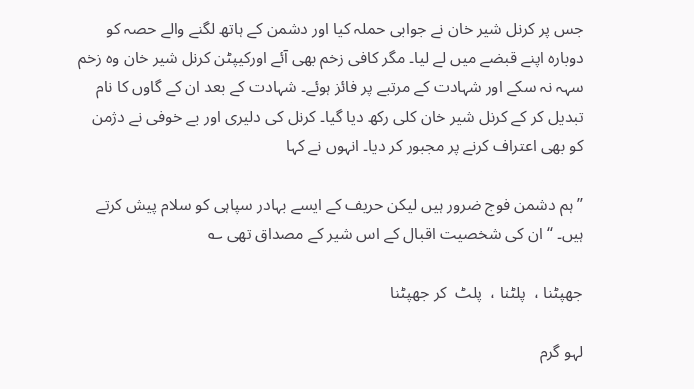جس پر کرنل شیر خان نے جوابی حملہ کیا اور دشمن کے ہاتھ لگنے والے حصہ کو دوبارہ اپنے قبضے میں لے لیا۔ مگر کافی زخم بھی آئے اورکیپٹن کرنل شیر خان وہ زخم سہہ نہ سکے اور شہادت کے مرتبے پر فائز ہوئے۔ شہادت کے بعد ان کے گاوں کا نام تبدیل کر کے کرنل شیر خان کلی رکھ دیا گیا۔ کرنل کی دلیری اور بے خوفی نے دژمن کو بھی اعتراف کرنے پر مجبور کر دیا۔ انہوں نے کہا

’’ ہم دشمن فوج ضرور ہیں لیکن حریف کے ایسے بہادر سپاہی کو سلام پیش کرتے ہیں۔ ‘‘ ان کی شخصیت اقبال کے اس شیر کے مصداق تھی ؎

جھپٹنا ،  پلٹنا ،  پلٹ  کر جھپٹنا

لہو گرم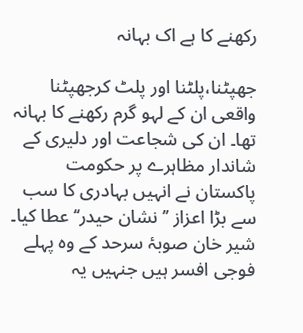رکھنے کا ہے اک بہانہ

جھپٹنا،پلٹنا اور پلٹ کرجھپٹنا واقعی ان کے لہو گرم رکھنے کا بہانہ تھا۔ ان کی شجاعت اور دلیری کے شاندار مظاہرے پر حکومت پاکستان نے انہیں بہادری کا سب سے بڑا اعزاز ’’نشان حیدر‘‘ عطا کیا۔ شیر خان صوبۂ سرحد کے وہ پہلے فوجی افسر ہیں جنہیں یہ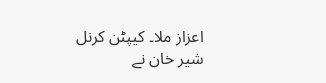اعزاز ملا۔ کیپٹن کرنل شیر خان نے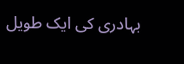بہادری کی ایک طویل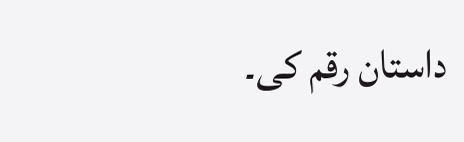داستان رقم کی۔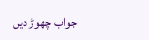جواب چھوڑ دیں